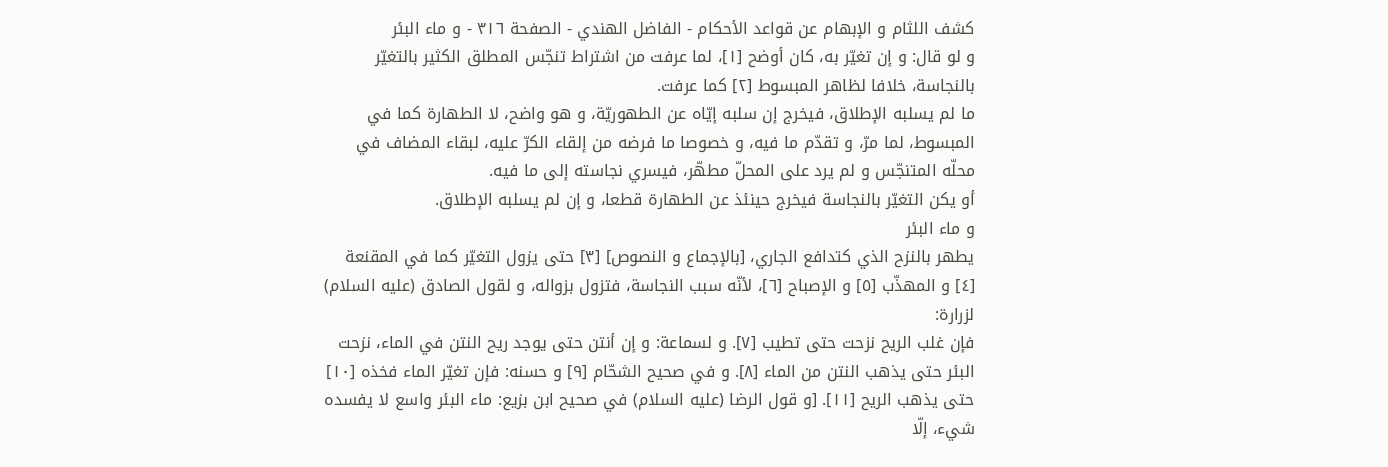كشف اللثام و الإبهام عن قواعد الأحكام - الفاضل الهندي - الصفحة ٣١٦ - و ماء البئر
و لو قال: و إن تغيّر به، كان أوضح [١]، لما عرفت من اشتراط تنجّس المطلق الكثير بالتغيّر بالنجاسة، خلافا لظاهر المبسوط [٢] كما عرفت.
ما لم يسلبه الإطلاق، فيخرج إن سلبه إيّاه عن الطهوريّة، و هو واضح، لا الطهارة كما في المبسوط، لما مرّ، و تقدّم ما فيه، و خصوصا ما فرضه من إلقاء الكرّ عليه، لبقاء المضاف في محلّه المتنجّس و لم يرد على المحلّ مطهّر، فيسري نجاسته إلى ما فيه.
أو يكن التغيّر بالنجاسة فيخرج حينئذ عن الطهارة قطعا، و إن لم يسلبه الإطلاق.
و ماء البئر
يطهر بالنزح الذي كتدافع الجاري، [بالإجماع و النصوص] [٣] حتى يزول التغيّر كما في المقنعة [٤] و المهذّب [٥] و الإصباح [٦]، لأنّه سبب النجاسة، فتزول بزواله، و لقول الصادق (عليه السلام) لزرارة:
فإن غلب الريح نزحت حتى تطيب [٧]. و لسماعة: و إن أنتن حتى يوجد ريح النتن في الماء، نزحت البئر حتى يذهب النتن من الماء [٨]. و في صحيح الشحّام [٩] و حسنه: فإن تغيّر الماء فخذه [١٠] حتى يذهب الريح [١١]. [و قول الرضا (عليه السلام) في صحيح ابن بزيع: ماء البئر واسع لا يفسده شيء، إلّا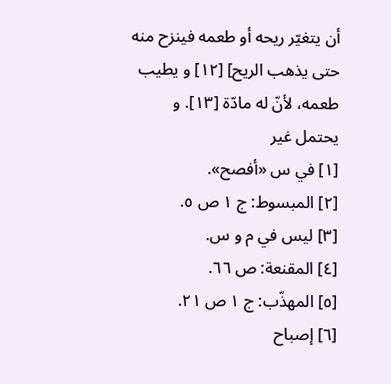أن يتغيّر ريحه أو طعمه فينزح منه حتى يذهب الريح] [١٢] و يطيب طعمه، لأنّ له مادّة [١٣]. و يحتمل غير
[١] في س «أفصح».
[٢] المبسوط: ج ١ ص ٥.
[٣] ليس في م و س.
[٤] المقنعة: ص ٦٦.
[٥] المهذّب: ج ١ ص ٢١.
[٦] إصباح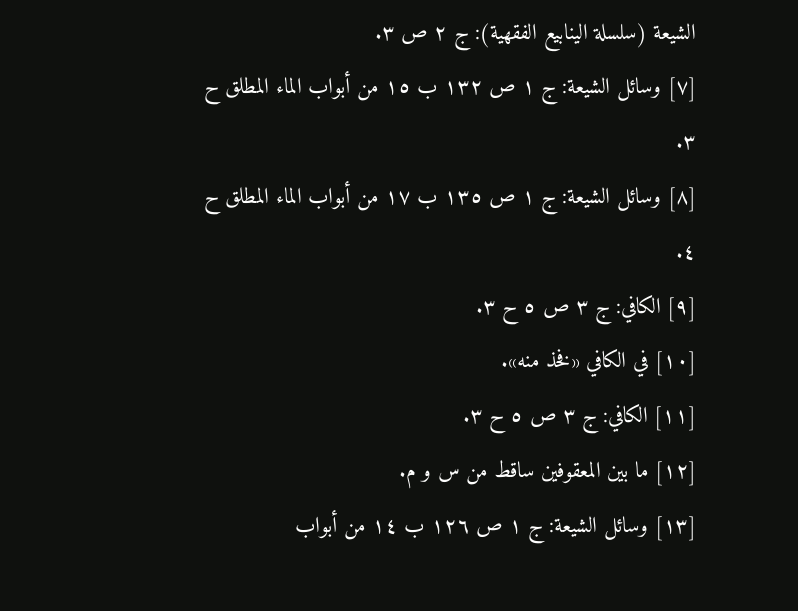الشيعة (سلسلة الينابيع الفقهية): ج ٢ ص ٣.
[٧] وسائل الشيعة: ج ١ ص ١٣٢ ب ١٥ من أبواب الماء المطلق ح ٣.
[٨] وسائل الشيعة: ج ١ ص ١٣٥ ب ١٧ من أبواب الماء المطلق ح ٤.
[٩] الكافي: ج ٣ ص ٥ ح ٣.
[١٠] في الكافي «فخذ منه».
[١١] الكافي: ج ٣ ص ٥ ح ٣.
[١٢] ما بين المعقوفين ساقط من س و م.
[١٣] وسائل الشيعة: ج ١ ص ١٢٦ ب ١٤ من أبواب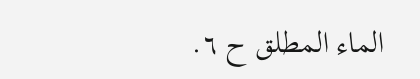الماء المطلق ح ٦.